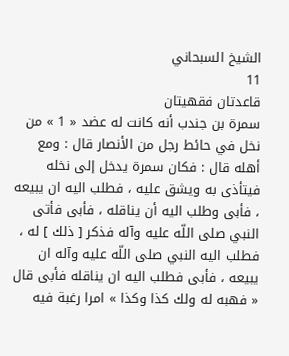الشيخ السبحاني
11
قاعدتان فقهيتان
سمرة بن جندب أنه كانت له عضد « 1 » من نخل في حائط رجل من الأنصار قال : ومع أهله قال : فكان سمرة يدخل إلى نخله فيتأذى به ويشق عليه ، فطلب اليه ان يبيعه ، فأبى وطلب اليه أن يناقله ، فأبى فأتى النبي صلى اللّه عليه وآله فذكر [ ذلك ] له ، فطلب اليه النبي صلى اللّه عليه وآله ان يبيعه ، فأبى فطلب اليه ان يناقله فأبى قال « فهبه له ولك كذا وكذا » امرا رغبة فيه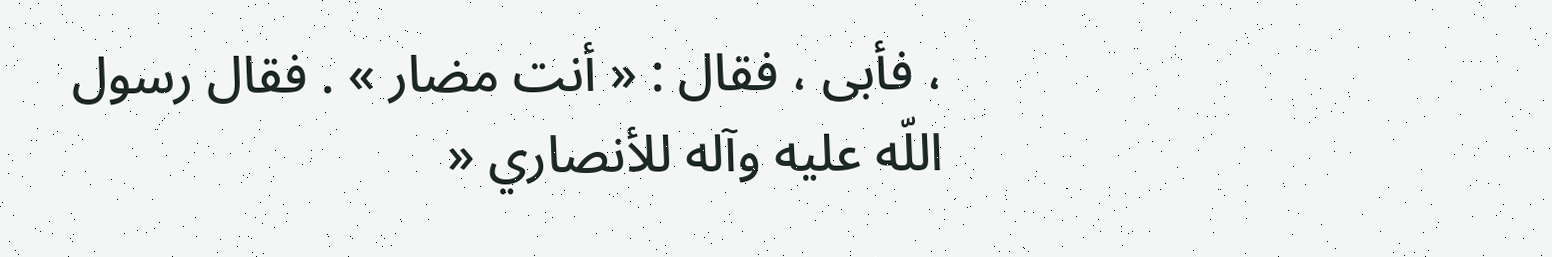، فأبى ، فقال : « أنت مضار » . فقال رسول اللّه عليه وآله للأنصاري «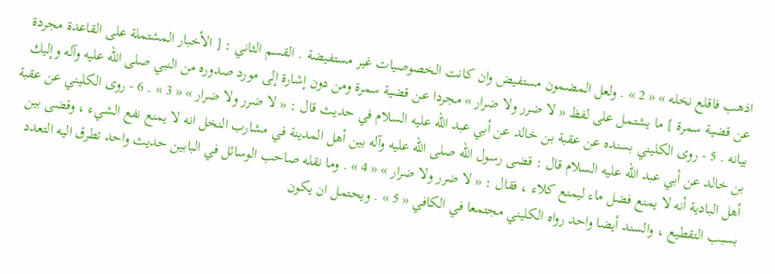اذهب فاقلع نخله » « 2 » . ولعل المضمون مستفيض وان كانت الخصوصيات غير مستفيضة . القسم الثاني : [ الأخبار المشتملة على القاعدة مجردة عن قضية سمرة ] ما يشتمل على لفظ « لا ضرر ولا ضرار » مجردا عن قضية سمرة ومن دون إشارة إلى مورد صدوره من النبي صلى اللّه عليه وآله وإليك بيانه . 5 - روى الكليني بسنده عن عقبة بن خالد عن أبي عبد اللّه عليه السلام في حديث قال : « لا ضرر ولا ضرار » « 3 » . 6 - روى الكليني عن عقبة بن خالد عن أبي عبد اللّه عليه السلام قال : قضى رسول اللّه صلى اللّه عليه وآله بين أهل المدينة في مشارب النخل انه لا يمنع نفع الشيء ، وقضى بين أهل البادية أنه لا يمنع فضل ماء ليمنع كلاء ، فقال : « لا ضرر ولا ضرار » « 4 » . وما نقله صاحب الوسائل في البابين حديث واحد تطرق اليه التعدد بسبب التقطيع ، والسند أيضا واحد رواه الكليني مجتمعا في الكافي « 5 » . ويحتمل ان يكون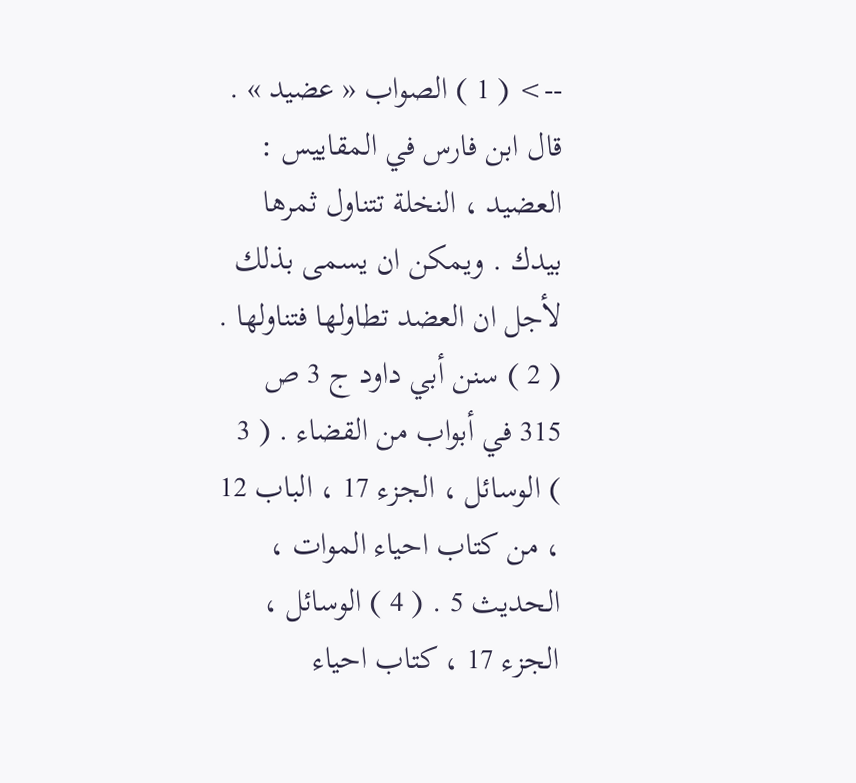--> ( 1 ) الصواب « عضيد » . قال ابن فارس في المقاييس : العضيد ، النخلة تتناول ثمرها بيدك . ويمكن ان يسمى بذلك لأجل ان العضد تطاولها فتناولها . ( 2 ) سنن أبي داود ج 3 ص 315 في أبواب من القضاء . ( 3 ) الوسائل ، الجزء 17 ، الباب 12 ، من كتاب احياء الموات ، الحديث 5 . ( 4 ) الوسائل ، الجزء 17 ، كتاب احياء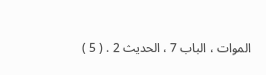الموات ، الباب 7 ، الحديث 2 . ( 5 )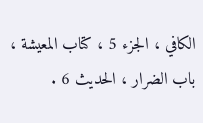الكافي ، الجزء 5 ، كتاب المعيشة ، باب الضرار ، الحديث 6 .